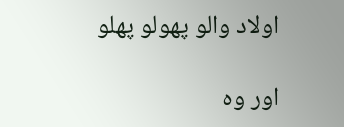اولاد والو پھولو پھلو

اور وہ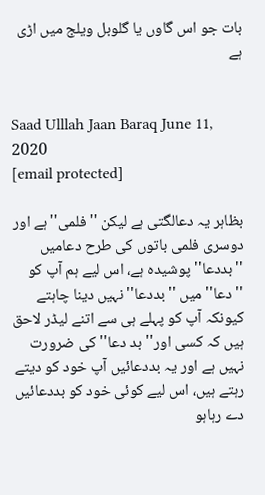بات جو اس گاوں یا گلوبل ویلج میں اڑی ہے


Saad Ulllah Jaan Baraq June 11, 2020
[email protected]

بظاہر یہ دعالگتی ہے لیکن ''فلمی''ہے اور دوسری فلمی باتوں کی طرح دعامیں ''بددعا''پوشیدہ ہے، اس لیے ہم آپ کو ''دعا'' میں ''بددعا''نہیں دینا چاہتے کیونکہ آپ کو پہلے ہی سے اتنے لیڈر لاحق ہیں کہ کسی اور''بد دعا'' کی ضرورت نہیں ہے اور یہ بددعائیں آپ خود کو دیتے رہتے ہیں، اس لیے کوئی خود کو بددعائیں دے رہاہو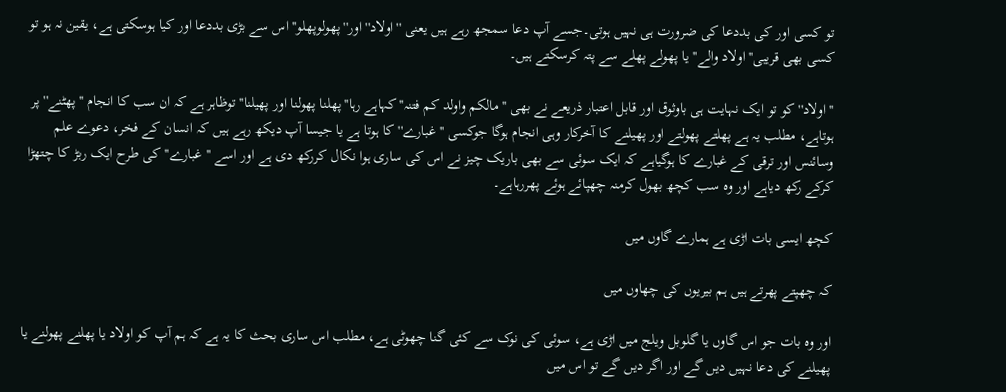تو کسی اور کی بددعا کی ضرورت ہی نہیں ہوتی۔جسے آپ دعا سمجھ رہے ہیں یعنی ''اولاد'' اور''پھولوپھلو''اس سے بڑی بددعا اور کیا ہوسکتی ہے، یقین نہ ہو تو کسی بھی قریبی''اولاد والے'' یا پھولے پھلے سے پتہ کرسکتے ہیں۔

''اولاد'' کو تو ایک نہایت ہی باوثوق اور قابل اعتبار ذریعے نے بھی ''مالکم واولد کم فتنہ''کہاہے رہا''پھلنا پھولنا اور پھیلنا'' توظاہر ہے کہ ان سب کا انجام ''پھٹنے''پر ہوتاہے، مطلب یہ ہے پھلتے پھولتے اور پھیلنے کا آخرکار وہی انجام ہوگا جوکسی ''غبارے'' کا ہوتا ہے یا جیسا آپ دیکھ رہے ہیں کہ انسان کے فخر، دعوے علم وسائنس اور ترقی کے غبارے کا ہوگیاہے کہ ایک سوئی سے بھی باریک چیز نے اس کی ساری ہوا نکال کررکھ دی ہے اور اسے ''غبارے''کی طرح ایک ربڑ کا چتھڑا کرکے رکھ دیاہے اور وہ سب کچھ بھول کرمنہ چھپائے ہوئے پھررہاہے۔

کچھ ایسی بات اڑی ہے ہمارے گاوں میں

کہ چھپتے پھرتے ہیں ہم بیریوں کی چھاوں میں

اور وہ بات جو اس گاوں یا گلوبل ویلج میں اڑی ہے، سوئی کی نوک سے کئی گنا چھوٹی ہے، مطلب اس ساری بحث کا یہ ہے کہ ہم آپ کو اولاد یا پھلنے پھولنے یا پھیلنے کی دعا نہیں دیں گے اور اگر دیں گے تو اس میں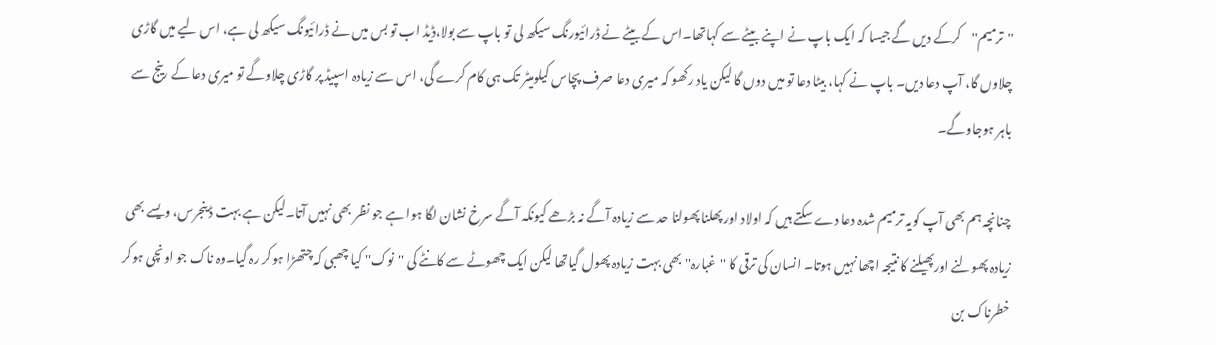''ترمیم''کرکے دیں گے جیسا کہ ایک باپ نے اپنے بیٹے سے کہاتھا۔اس کے بیٹے نے ڈرائیورنگ سیکھ لی تو باپ سے بولا،ڈیڈ اب تو بس میں نے ڈرائیونگ سیکھ لی ہے، اس لیے میں گاڑی چلاوں گا، آپ دعا دیں۔ باپ نے کہا، بیٹا دعا تو میں دوں گا لیکن یاد رکھو کہ میری دعا صرف پچاس کیلومیٹر تک ہی کام کرے گی، اس سے زیادہ اسپیڈ پر گاڑی چلاوگے تو میری دعا کے رینج سے باہر ہوجاوگے۔

چنانچہ ہم بھی آپ کویہ ترمیم شدہ دعا دے سکتے ہیں کہ اولاد اور پھلنا پھولنا حد سے زیادہ آگے نہ بڑھے کیونکہ آگے سرخ نشان لگا ہوا ہے جو نظر بھی نہیں آتا۔لیکن ہے بہت ڈینجرس، ویسے بھی زیادہ پھولنے اورپھیلنے کا نتیجہ اچھا نہیں ہوتا۔ انسان کی ترقی کا ''غبارہ''بھی بہت زیادہ پھول گیاتھا لیکن ایک چھوٹے سے کانٹے کی ''نوک'' کیا چھبی کہ چتھڑا ہوکر رہ گیا۔وہ ناک جو اونچی ہوکر خطرناک بن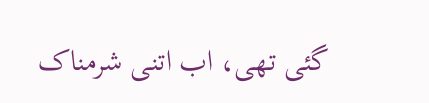گئی تھی، اب اتنی شرمناک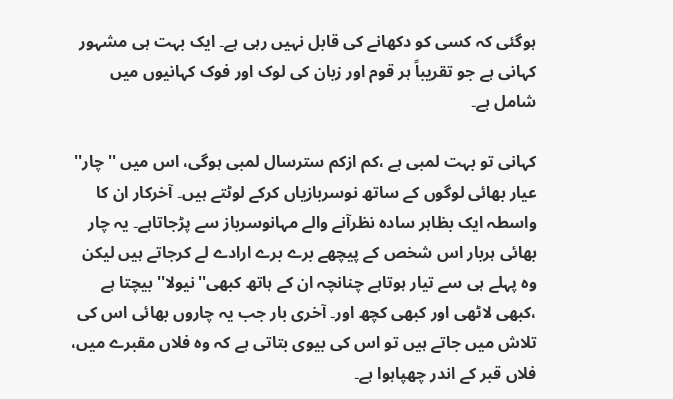ہوگئی کہ کسی کو دکھانے کی قابل نہیں رہی ہے۔ ایک بہت ہی مشہور کہانی ہے جو تقریباً ہر قوم اور زبان کی لوک اور فوک کہانیوں میں شامل ہے۔

کہانی تو بہت لمبی ہے ،کم ازکم سترسال لمبی ہوگی، اس میں ''چار'' عیار بھائی لوگوں کے ساتھ نوسربازیاں کرکے لوٹتے ہیں۔ آخرکار ان کا واسطہ ایک بظاہر سادہ نظرآنے والے مہانوسرباز سے پڑجاتاہے۔ یہ چار بھائی ہربار اس شخص کے پیچھے برے برے ارادے لے کرجاتے ہیں لیکن وہ پہلے ہی سے تیار ہوتاہے چنانچہ ان کے ہاتھ کبھی''نیولا''بیچتا ہے ،کبھی لاٹھی اور کبھی کچھ اور۔ آخری بار جب یہ چاروں بھائی اس کی تلاش میں جاتے ہیں تو اس کی بیوی بتاتی ہے کہ وہ فلاں مقبرے میں، فلاں قبر کے اندر چھپاہوا ہے۔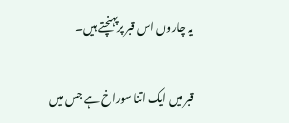یہ چاروں اس قبر پرپہنچتے ہیں۔

قبر میں ایک اتنا سوراخ ہے جس میں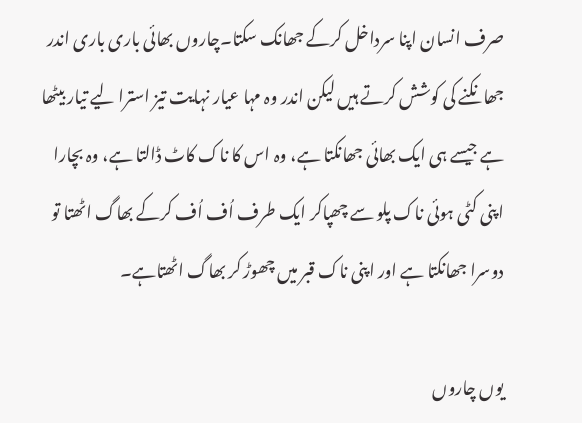صرف انسان اپنا سرداخل کرکے جھانک سکتا۔چاروں بھائی باری باری اندر جھانکنے کی کوشش کرتے ہیں لیکن اندر وہ مہا عیار نہایت تیز استرا لیے تیار بیٹھا ہے جیسے ہی ایک بھائی جھانکتا ہے، وہ اس کا ناک کاٹ ڈالتا ہے، وہ بچارا اپنی کٹی ہوئی ناک پلو سے چھپاکر ایک طرف اُف اُف کرکے بھاگ اٹھتا تو دوسرا جھانکتا ہے اور اپنی ناک قبر میں چھوڑ کر بھاگ اٹھتاہے۔

یوں چاروں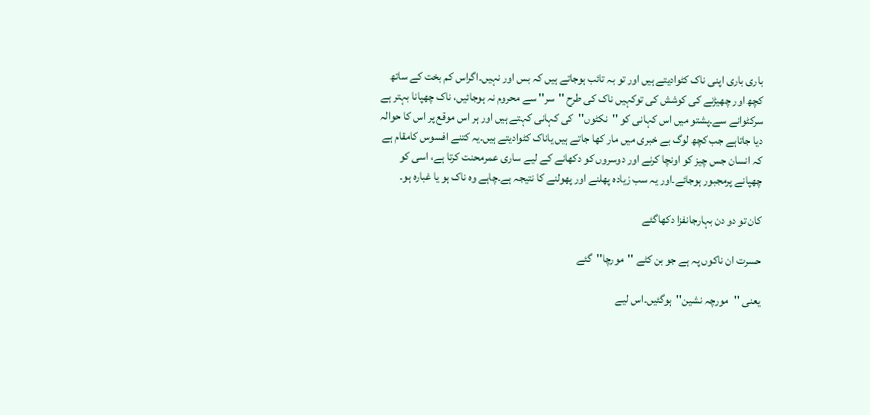باری باری اپنی ناک کٹوادیتے ہیں اور تو بہ تائب ہوجاتے ہیں کہ بس اور نہیں۔اگراس کم بخت کے ساتھ کچھ اور چھیڑنے کی کوشش کی توکہیں ناک کی طرح ''سر'' سے محروم نہ ہوجائیں، ناک چھپانا بہتر ہے سرکٹوانے سے۔پشتو میں اس کہانی کو ''نکٹوں''کی کہانی کہتے ہیں اور ہر اس موقع پر اس کا حوالہ دیا جاتاہے جب کچھ لوگ بے خبری میں مار کھا جاتے ہیں یاناک کٹوادیتے ہیں۔یہ کتنے افسوس کامقام ہے کہ انسان جس چیز کو اونچا کرنے اور دوسروں کو دکھانے کے لیے ساری عمرمحنت کرتا ہے، اسی کو چھپانے پرمجبور ہوجائے۔اور یہ سب زیادہ پھلنے اور پھولنے کا نتیجہ ہے۔چاہے وہ ناک ہو یا غبارہ ہو۔

کان تو دو دن بہارجانفزا دکھاگئے

حسرت ان ناکوں پہ ہے جو بن کٹے ''مورچا''گئے

یعنی ''مورچہ نشین''ہوگئیں۔اس لیے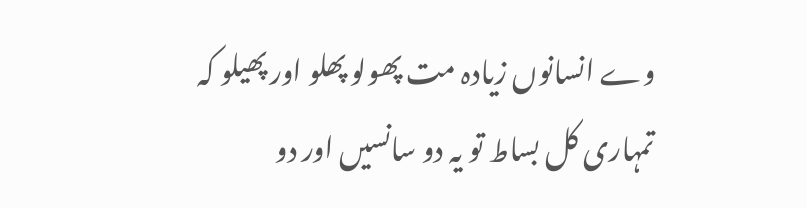وے انسانوں زیادہ مت پھولو پھلو اور پھیلو کہ تمہاری کل بساط تو یہ دو سانسیں اور دو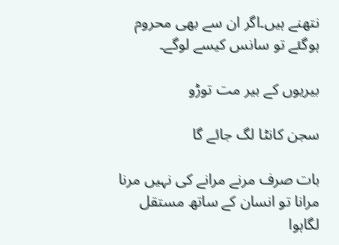نتھنے ہیں۔اگر ان سے بھی محروم ہوگئے تو سانس کیسے لوگے۔

بیریوں کے بیر مت توڑو

سجن کانٹا لگ جائے گا

بات صرف مرنے مرانے کی نہیں مرنا مرانا تو انسان کے ساتھ مستقل لگاہوا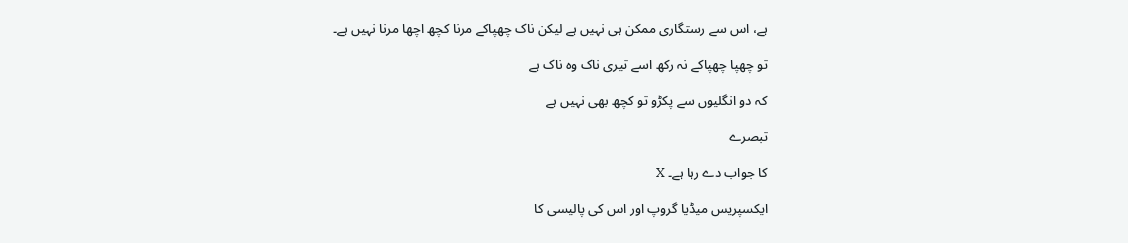ہے، اس سے رستگاری ممکن ہی نہیں ہے لیکن ناک چھپاکے مرنا کچھ اچھا مرنا نہیں ہے۔

تو چھپا چھپاکے نہ رکھ اسے تیری ناک وہ ناک ہے

کہ دو انگلیوں سے پکڑو تو کچھ بھی نہیں ہے

تبصرے

کا جواب دے رہا ہے۔ X

ایکسپریس میڈیا گروپ اور اس کی پالیسی کا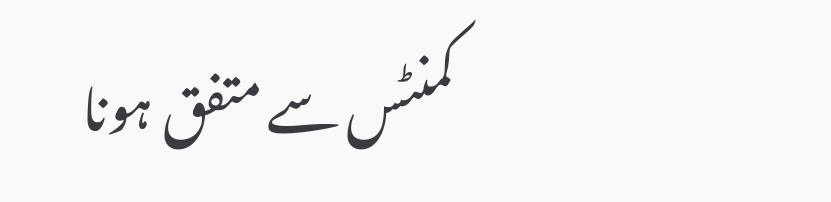کمنٹس سے متفق ہونا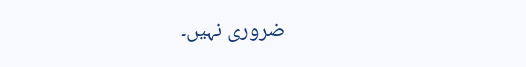ضروری نہیں۔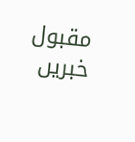مقبول خبریں